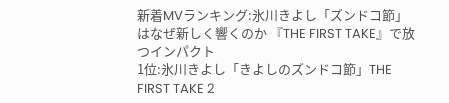新着MVランキング:氷川きよし「ズンドコ節」はなぜ新しく響くのか 『THE FIRST TAKE』で放つインパクト
1位:氷川きよし「きよしのズンドコ節」THE FIRST TAKE 2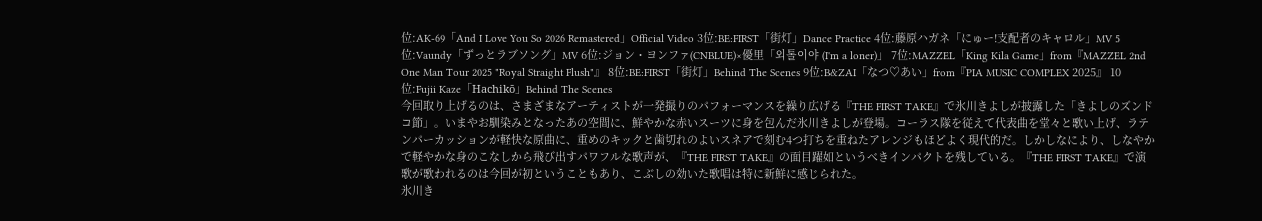位:AK-69「And I Love You So 2026 Remastered」Official Video 3位:BE:FIRST「街灯」Dance Practice 4位:藤原ハガネ「にゅー!支配者のキャロル」MV 5位:Vaundy「ずっとラブソング」MV 6位:ジョン・ヨンファ(CNBLUE)×優里「외톨이야 (I'm a loner)」 7位:MAZZEL「King Kila Game」from『MAZZEL 2nd One Man Tour 2025 "Royal Straight Flush"』 8位:BE:FIRST「街灯」Behind The Scenes 9位:B&ZAI「なつ♡あい」from『PIA MUSIC COMPLEX 2025』 10位:Fujii Kaze「Hachikō」Behind The Scenes
今回取り上げるのは、さまざまなアーティストが一発撮りのパフォーマンスを繰り広げる『THE FIRST TAKE』で氷川きよしが披露した「きよしのズンドコ節」。いまやお馴染みとなったあの空間に、鮮やかな赤いスーツに身を包んだ氷川きよしが登場。コーラス隊を従えて代表曲を堂々と歌い上げ、ラテンパーカッションが軽快な原曲に、重めのキックと歯切れのよいスネアで刻む4つ打ちを重ねたアレンジもほどよく現代的だ。しかしなにより、しなやかで軽やかな身のこなしから飛び出すパワフルな歌声が、『THE FIRST TAKE』の面目躍如というべきインパクトを残している。『THE FIRST TAKE』で演歌が歌われるのは今回が初ということもあり、こぶしの効いた歌唱は特に新鮮に感じられた。
氷川き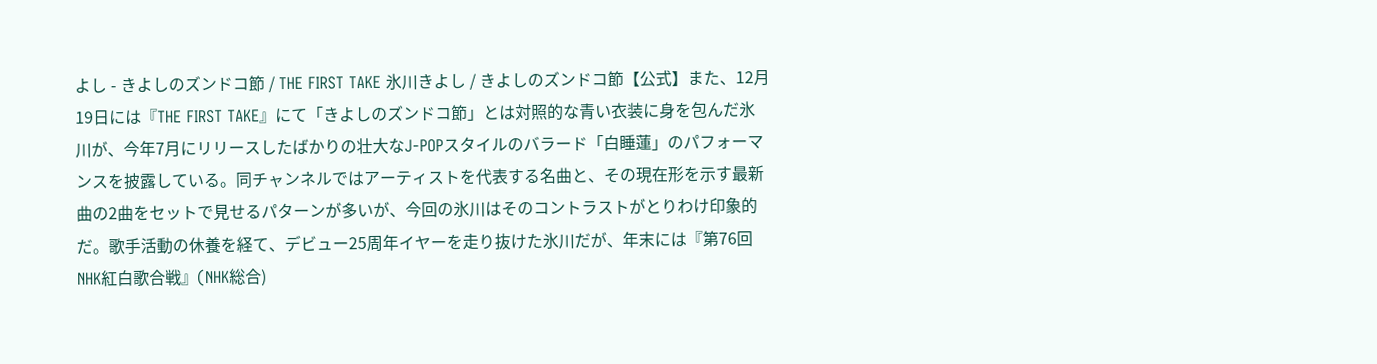よし - きよしのズンドコ節 / THE FIRST TAKE 氷川きよし / きよしのズンドコ節【公式】また、12月19日には『THE FIRST TAKE』にて「きよしのズンドコ節」とは対照的な青い衣装に身を包んだ氷川が、今年7月にリリースしたばかりの壮大なJ-POPスタイルのバラード「白睡蓮」のパフォーマンスを披露している。同チャンネルではアーティストを代表する名曲と、その現在形を示す最新曲の2曲をセットで見せるパターンが多いが、今回の氷川はそのコントラストがとりわけ印象的だ。歌手活動の休養を経て、デビュー25周年イヤーを走り抜けた氷川だが、年末には『第76回NHK紅白歌合戦』(NHK総合)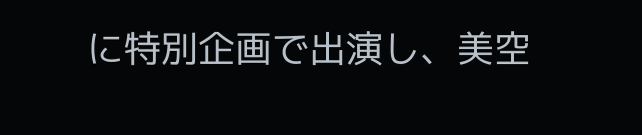に特別企画で出演し、美空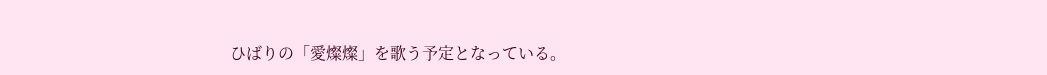ひばりの「愛燦燦」を歌う予定となっている。